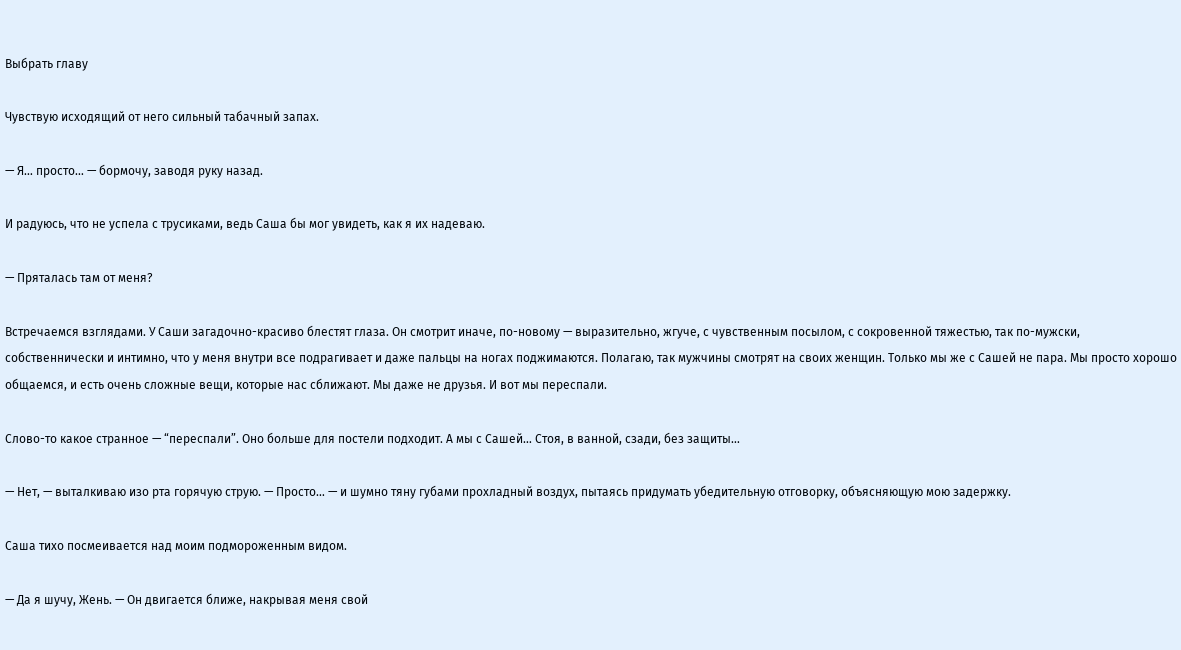Выбрать главу

Чувствую исходящий от него сильный табачный запах.

— Я… просто… — бормочу, заводя руку назад.

И радуюсь, что не успела с трусиками, ведь Саша бы мог увидеть, как я их надеваю.

— Пряталась там от меня?

Встречаемся взглядами. У Саши загадочно-красиво блестят глаза. Он смотрит иначе, по-новому — выразительно, жгуче, с чувственным посылом, с сокровенной тяжестью, так по-мужски, собственнически и интимно, что у меня внутри все подрагивает и даже пальцы на ногах поджимаются. Полагаю, так мужчины смотрят на своих женщин. Только мы же с Сашей не пара. Мы просто хорошо общаемся, и есть очень сложные вещи, которые нас сближают. Мы даже не друзья. И вот мы переспали.

Слово-то какое странное — “переспали”. Оно больше для постели подходит. А мы с Сашей… Стоя, в ванной, сзади, без защиты…

— Нет, — выталкиваю изо рта горячую струю. — Просто… — и шумно тяну губами прохладный воздух, пытаясь придумать убедительную отговорку, объясняющую мою задержку.

Саша тихо посмеивается над моим подмороженным видом.

— Да я шучу, Жень. — Он двигается ближе, накрывая меня свой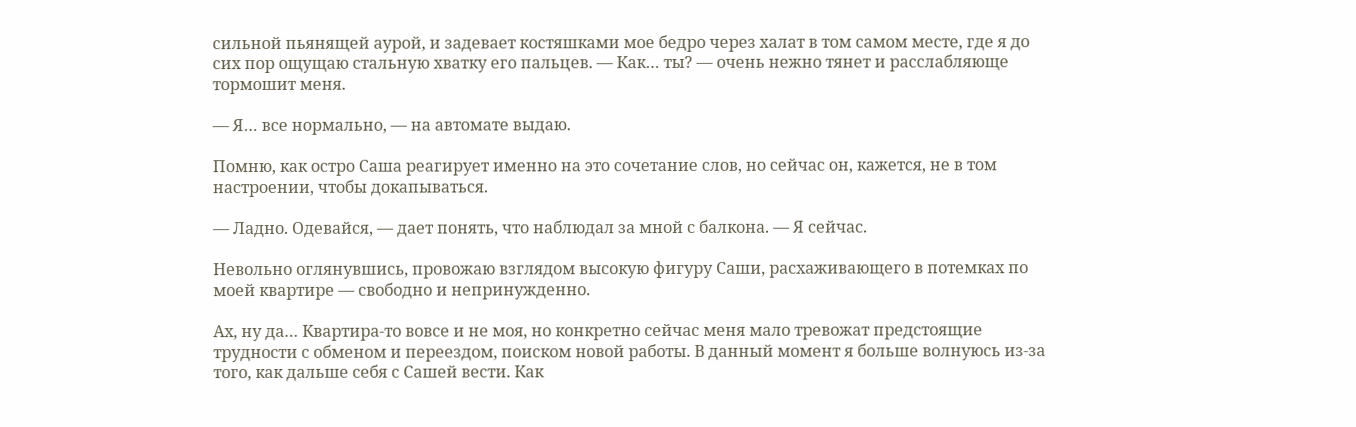сильной пьянящей аурой, и задевает костяшками мое бедро через халат в том самом месте, где я до сих пор ощущаю стальную хватку его пальцев. — Как… ты? — очень нежно тянет и расслабляюще тормошит меня.

— Я… все нормально, — на автомате выдаю.

Помню, как остро Саша реагирует именно на это сочетание слов, но сейчас он, кажется, не в том настроении, чтобы докапываться.

— Ладно. Одевайся, — дает понять, что наблюдал за мной с балкона. — Я сейчас.

Невольно оглянувшись, провожаю взглядом высокую фигуру Саши, расхаживающего в потемках по моей квартире — свободно и непринужденно.

Ах, ну да… Квартира-то вовсе и не моя, но конкретно сейчас меня мало тревожат предстоящие трудности с обменом и переездом, поиском новой работы. В данный момент я больше волнуюсь из-за того, как дальше себя с Сашей вести. Как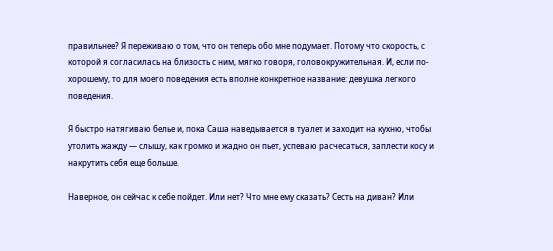правильнее? Я переживаю о том, что он теперь обо мне подумает. Потому что скорость, с которой я согласилась на близость с ним, мягко говоря, головокружительная. И, если по-хорошему, то для моего поведения есть вполне конкретное название: девушка легкого поведения.

Я быстро натягиваю белье и, пока Саша наведывается в туалет и заходит на кухню, чтобы утолить жажду — слышу, как громко и жадно он пьет, успеваю расчесаться, заплести косу и накрутить себя еще больше.

Наверное, он сейчас к себе пойдет. Или нет? Что мне ему сказать? Сесть на диван? Или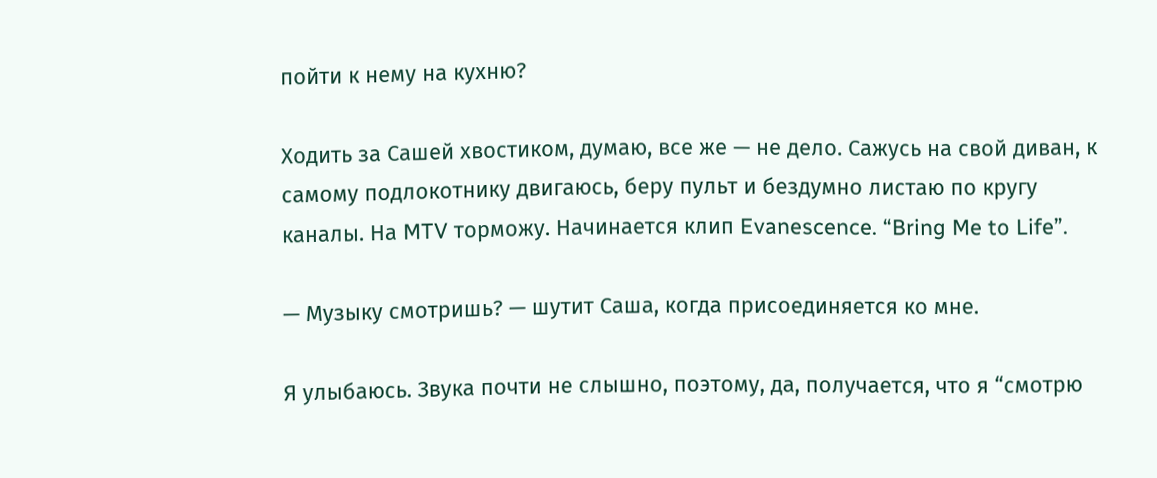пойти к нему на кухню?

Ходить за Сашей хвостиком, думаю, все же — не дело. Сажусь на свой диван, к самому подлокотнику двигаюсь, беру пульт и бездумно листаю по кругу каналы. На MTV торможу. Начинается клип Evanescence. “Bring Me to Life”.

— Музыку смотришь? — шутит Саша, когда присоединяется ко мне.

Я улыбаюсь. Звука почти не слышно, поэтому, да, получается, что я “смотрю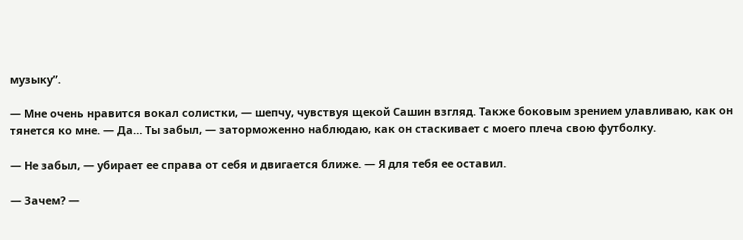музыку”.

— Мне очень нравится вокал солистки, — шепчу, чувствуя щекой Сашин взгляд. Также боковым зрением улавливаю, как он тянется ко мне. — Да… Ты забыл, — заторможенно наблюдаю, как он стаскивает с моего плеча свою футболку.

— Не забыл, — убирает ее справа от себя и двигается ближе. — Я для тебя ее оставил.

— Зачем? —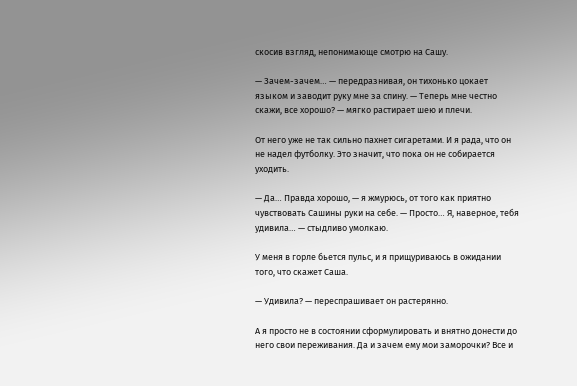скосив взгляд, непонимающе смотрю на Сашу.

— Зачем-зачем… — передразнивая, он тихонько цокает языком и заводит руку мне за спину. — Теперь мне честно скажи, все хорошо? — мягко растирает шею и плечи.

От него уже не так сильно пахнет сигаретами. И я рада, что он не надел футболку. Это значит, что пока он не собирается уходить.

— Да… Правда хорошо, — я жмурюсь, от того как приятно чувствовать Сашины руки на себе. — Просто… Я, наверное, тебя удивила… — стыдливо умолкаю.

У меня в горле бьется пульс, и я прищуриваюсь в ожидании того, что скажет Саша.

— Удивила? — переспрашивает он растерянно.

А я просто не в состоянии сформулировать и внятно донести до него свои переживания. Да и зачем ему мои заморочки? Все и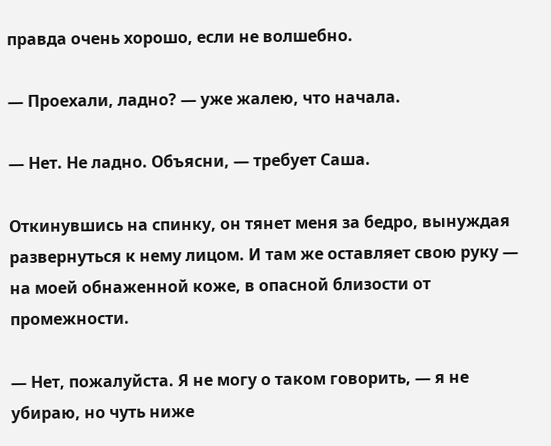правда очень хорошо, если не волшебно.

— Проехали, ладно? — уже жалею, что начала.

— Нет. Не ладно. Объясни, — требует Саша.

Откинувшись на спинку, он тянет меня за бедро, вынуждая развернуться к нему лицом. И там же оставляет свою руку — на моей обнаженной коже, в опасной близости от промежности.

— Нет, пожалуйста. Я не могу о таком говорить, — я не убираю, но чуть ниже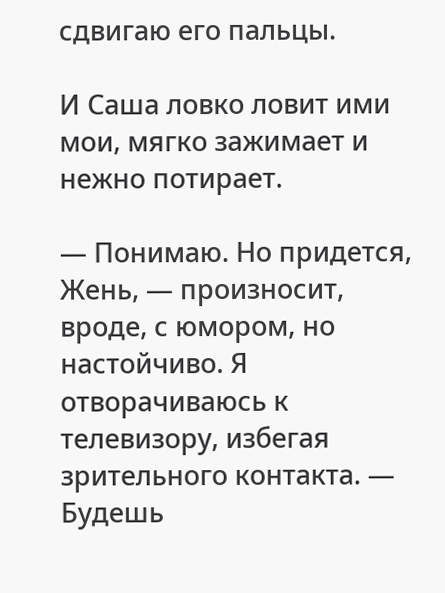сдвигаю его пальцы.

И Саша ловко ловит ими мои, мягко зажимает и нежно потирает.

— Понимаю. Но придется, Жень, — произносит, вроде, с юмором, но настойчиво. Я отворачиваюсь к телевизору, избегая зрительного контакта. — Будешь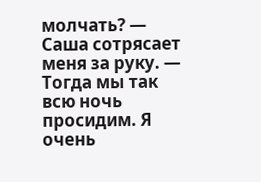молчать? — Саша сотрясает меня за руку. — Тогда мы так всю ночь просидим. Я очень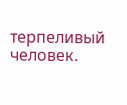терпеливый человек.